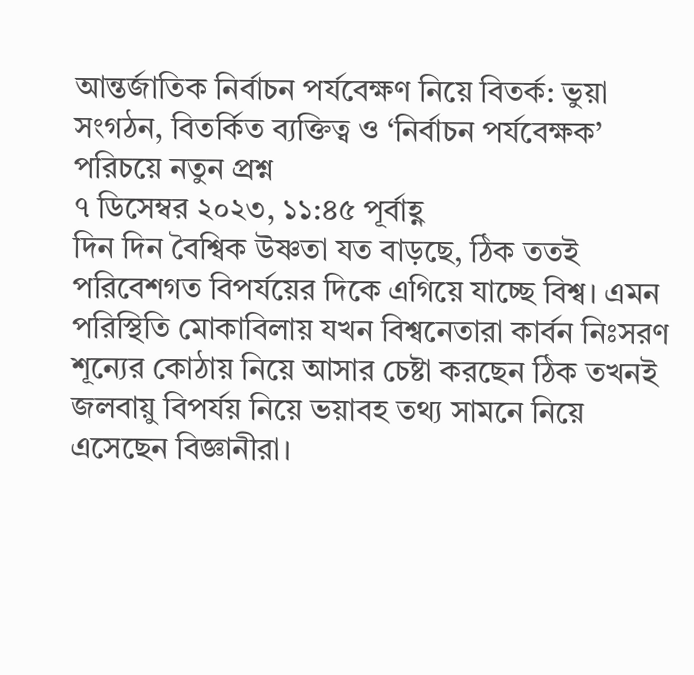আন্তর্জাতিক নির্বাচন পর্যবেক্ষণ নিয়ে বিতর্ক: ভুয়া সংগঠন, বিতর্কিত ব্যক্তিত্ব ও ‘নির্বাচন পর্যবেক্ষক’ পরিচয়ে নতুন প্রশ্ন
৭ ডিসেম্বর ২০২৩, ১১:৪৫ পূর্বাহ্ণ
দিন দিন বৈশ্বিক উষ্ণতা যত বাড়ছে, ঠিক ততই পরিবেশগত বিপর্যয়ের দিকে এগিয়ে যাচ্ছে বিশ্ব। এমন পরিস্থিতি মোকাবিলায় যখন বিশ্বনেতারা কার্বন নিঃসরণ শূন্যের কোঠায় নিয়ে আসার চেষ্টা করছেন ঠিক তখনই জলবায়ু বিপর্যয় নিয়ে ভয়াবহ তথ্য সামনে নিয়ে এসেছেন বিজ্ঞানীরা।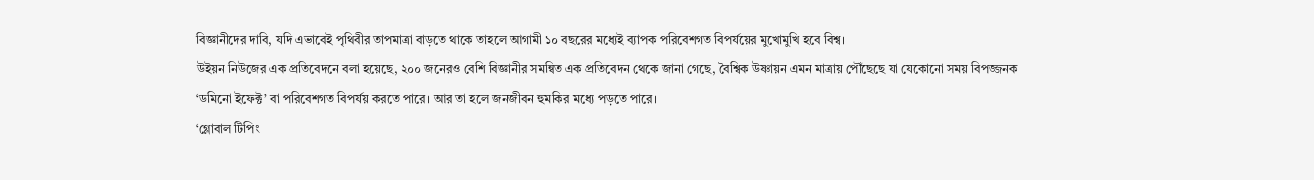বিজ্ঞানীদের দাবি, যদি এভাবেই পৃথিবীর তাপমাত্রা বাড়তে থাকে তাহলে আগামী ১০ বছরের মধ্যেই ব্যাপক পরিবেশগত বিপর্যয়ের মুখোমুখি হবে বিশ্ব।
উইয়ন নিউজের এক প্রতিবেদনে বলা হয়েছে, ২০০ জনেরও বেশি বিজ্ঞানীর সমন্বিত এক প্রতিবেদন থেকে জানা গেছে, বৈশ্বিক উষ্ণায়ন এমন মাত্রায় পৌঁছেছে যা যেকোনো সময় বিপজ্জনক ‘ডমিনো ইফেক্ট’ বা পরিবেশগত বিপর্যয় করতে পারে। আর তা হলে জনজীবন হুমকির মধ্যে পড়তে পারে।
‘গ্লোবাল টিপিং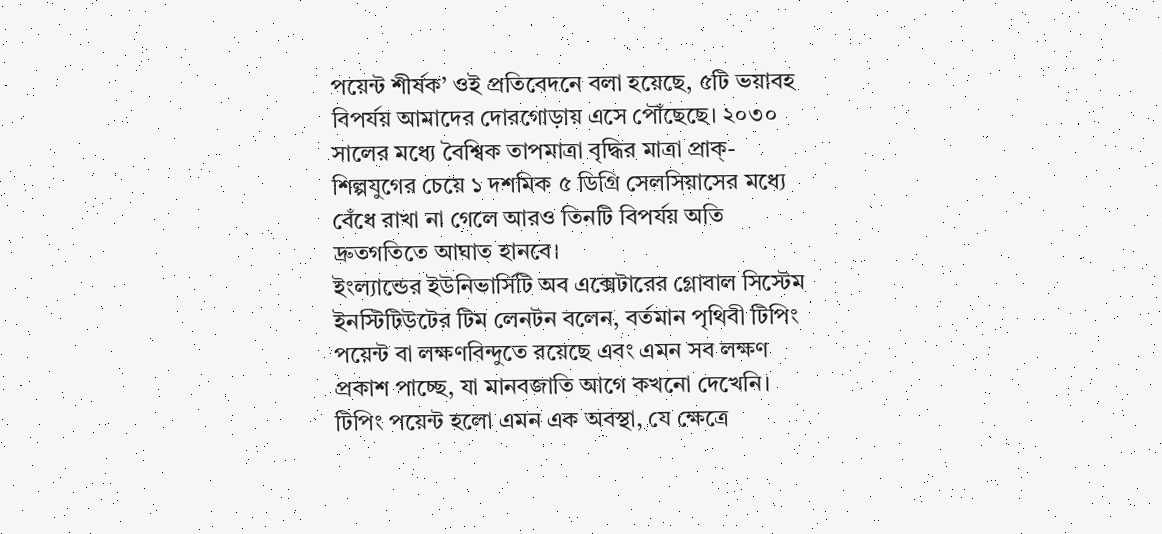পয়েন্ট শীর্ষক’ ওই প্রতিবেদনে বলা হয়েছে, ৫টি ভয়াবহ বিপর্যয় আমাদের দোরগোড়ায় এসে পৌঁছেছে। ২০৩০ সালের মধ্যে বৈশ্বিক তাপমাত্রা বৃদ্ধির মাত্রা প্রাক্-শিল্পযুগের চেয়ে ১ দশমিক ৫ ডিগ্রি সেলসিয়াসের মধ্যে বেঁধে রাখা না গেলে আরও তিনটি বিপর্যয় অতি দ্রুতগতিতে আঘাত হানবে।
ইংল্যান্ডের ইউনিভার্সিটি অব এক্সেটারের গ্লোবাল সিস্টেম ইনস্টিটিউটের টিম লেনটন বলেন, বর্তমান পৃথিবী টিপিং পয়েন্ট বা লক্ষণবিন্দুতে রয়েছে এবং এমন সব লক্ষণ প্রকাশ পাচ্ছে, যা মানবজাতি আগে কখনো দেখেনি। টিপিং পয়েন্ট হলো এমন এক অবস্থা, যে ক্ষেত্রে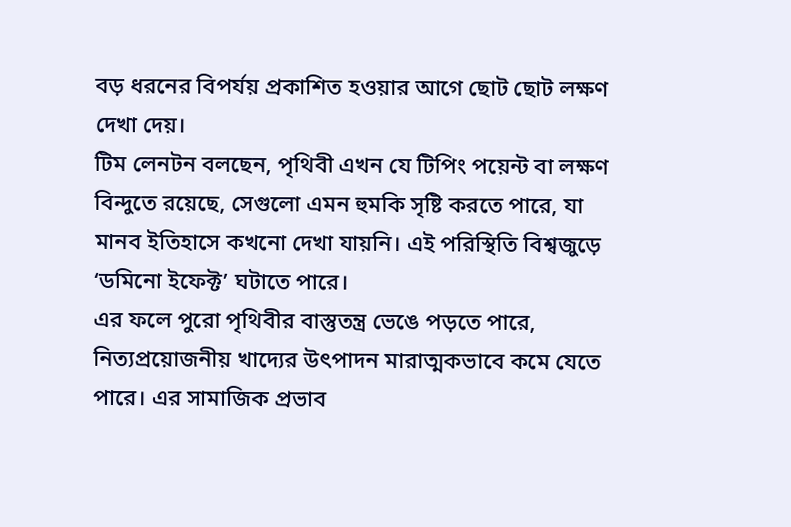বড় ধরনের বিপর্যয় প্রকাশিত হওয়ার আগে ছোট ছোট লক্ষণ দেখা দেয়।
টিম লেনটন বলছেন, পৃথিবী এখন যে টিপিং পয়েন্ট বা লক্ষণ বিন্দুতে রয়েছে, সেগুলো এমন হুমকি সৃষ্টি করতে পারে, যা মানব ইতিহাসে কখনো দেখা যায়নি। এই পরিস্থিতি বিশ্বজুড়ে ‘ডমিনো ইফেক্ট’ ঘটাতে পারে।
এর ফলে পুরো পৃথিবীর বাস্তুতন্ত্র ভেঙে পড়তে পারে, নিত্যপ্রয়োজনীয় খাদ্যের উৎপাদন মারাত্মকভাবে কমে যেতে পারে। এর সামাজিক প্রভাব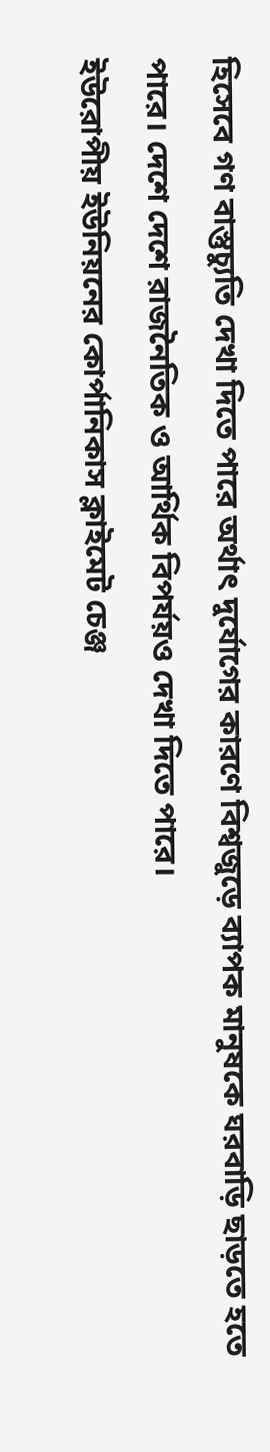হিসেবে গণ বাস্তুচ্যুতি দেখা দিতে পারে অর্থাৎ দুর্যোগের কারণে বিশ্বজুড়ে ব্যাপক মানুষকে ঘরবাড়ি ছাড়তে হতে পারে। দেশে দেশে রাজনৈতিক ও আর্থিক বিপর্যয়ও দেখা দিতে পারে।
ইউরোপীয় ইউনিয়নের কোর্পানিকাস ক্লাইমেট চেঞ্জ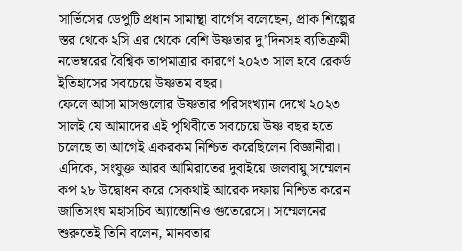সার্ভিসের ডেপুটি প্রধান সামান্থা বার্গেস বলেছেন, প্রাক শিল্পের স্তর থেকে ২সি এর থেকে বেশি উষ্ণতার দু’দিনসহ ব্যতিক্রমী নভেম্বরের বৈশ্বিক তাপমাত্রার কারণে ২০২৩ সাল হবে রেকর্ড ইতিহাসের সবচেয়ে উষ্ণতম বছর।
ফেলে আসা মাসগুলোর উষ্ণতার পরিসংখ্যান দেখে ২০২৩ সালই যে আমাদের এই পৃথিবীতে সবচেয়ে উষ্ণ বছর হতে চলেছে তা আগেই একরকম নিশ্চিত করেছিলেন বিজ্ঞানীরা।
এদিকে, সংযুক্ত আরব আমিরাতের দুবাইয়ে জলবায়ু সম্মেলন কপ ২৮ উদ্বোধন করে সেকথাই আরেক দফায় নিশ্চিত করেন জাতিসংঘ মহাসচিব অ্যান্তোনিও গুতেরেসে। সম্মেলনের শুরুতেই তিনি বলেন, মানবতার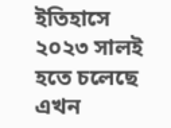ইতিহাসে ২০২৩ সালই হতে চলেছে এখন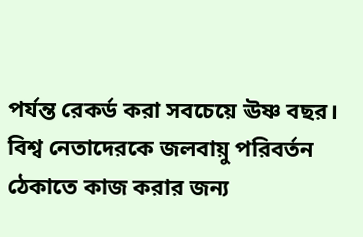পর্যন্ত রেকর্ড করা সবচেয়ে ঊষ্ণ বছর।
বিশ্ব নেতাদেরকে জলবায়ু পরিবর্তন ঠেকাতে কাজ করার জন্য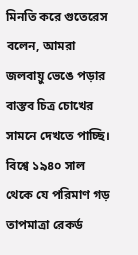মিনতি করে গুতেরেস বলেন, আমরা জলবায়ু ভেঙে পড়ার বাস্তব চিত্র চোখের সামনে দেখতে পাচ্ছি। বিশ্বে ১৯৪০ সাল থেকে যে পরিমাণ গড় তাপমাত্রা রেকর্ড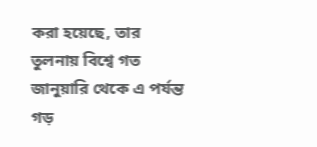করা হয়েছে, তার তুলনায় বিশ্বে গত জানুয়ারি থেকে এ পর্যন্ত গড়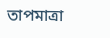তাপমাত্রা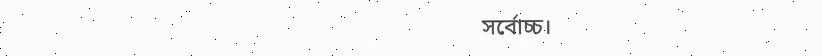সর্বোচ্চ।